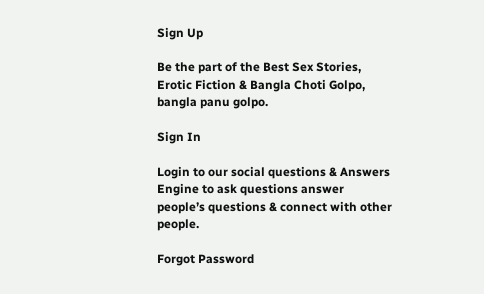Sign Up

Be the part of the Best Sex Stories, Erotic Fiction & Bangla Choti Golpo, bangla panu golpo.

Sign In

Login to our social questions & Answers Engine to ask questions answer people’s questions & connect with other people.

Forgot Password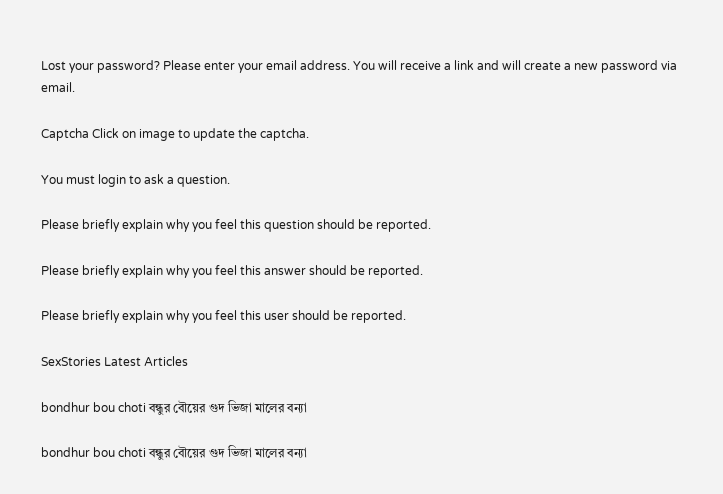Lost your password? Please enter your email address. You will receive a link and will create a new password via email.

Captcha Click on image to update the captcha.

You must login to ask a question.

Please briefly explain why you feel this question should be reported.

Please briefly explain why you feel this answer should be reported.

Please briefly explain why you feel this user should be reported.

SexStories Latest Articles

bondhur bou choti বন্ধুর বৌয়ের গুদ ভিজা মালের বন্যা

bondhur bou choti বন্ধুর বৌয়ের গুদ ভিজা মালের বন্যা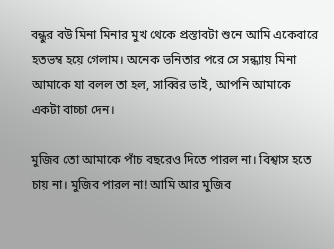বন্ধুর বউ মিনা মিনার মুখ থেকে প্রস্তাবটা শুনে আমি একেবারে হতভম্ব হয়ে গেলাম। অনেক ভনিতার পরে সে সন্ধ্যায় মিনা আমাকে যা বলল তা হল, সাব্বির ভাই, আপনি আমাকে একটা বাচ্চা দেন।

মুজিব তো আমাকে পাঁচ বছরেও দিতে পারল না। বিশ্বাস হতে চায় না। মুজিব পারল না! আমি আর মুজিব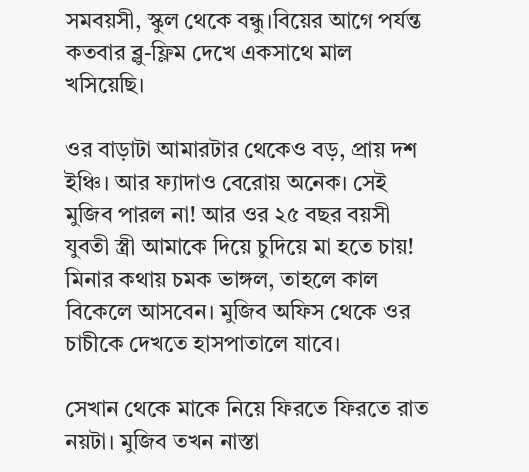সমবয়সী, স্কুল থেকে বন্ধু।বিয়ের আগে পর্যন্ত কতবার ব্লু-ফ্লিম দেখে একসাথে মাল খসিয়েছি।

ওর বাড়াটা আমারটার থেকেও বড়, প্রায় দশ ইঞ্চি। আর ফ্যাদাও বেরোয় অনেক। সেই মুজিব পারল না! আর ওর ২৫ বছর বয়সী যুবতী স্ত্রী আমাকে দিয়ে চুদিয়ে মা হতে চায়! মিনার কথায় চমক ভাঙ্গল, তাহলে কাল বিকেলে আসবেন। মুজিব অফিস থেকে ওর চাচীকে দেখতে হাসপাতালে যাবে।

সেখান থেকে মাকে নিয়ে ফিরতে ফিরতে রাত নয়টা। মুজিব তখন নাস্তা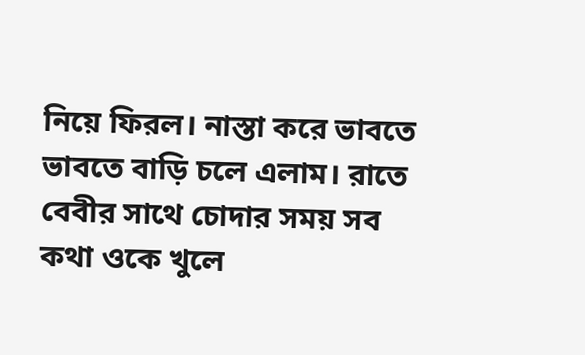নিয়ে ফিরল। নাস্তা করে ভাবতে ভাবতে বাড়ি চলে এলাম। রাতে বেবীর সাথে চোদার সময় সব কথা ওকে খুলে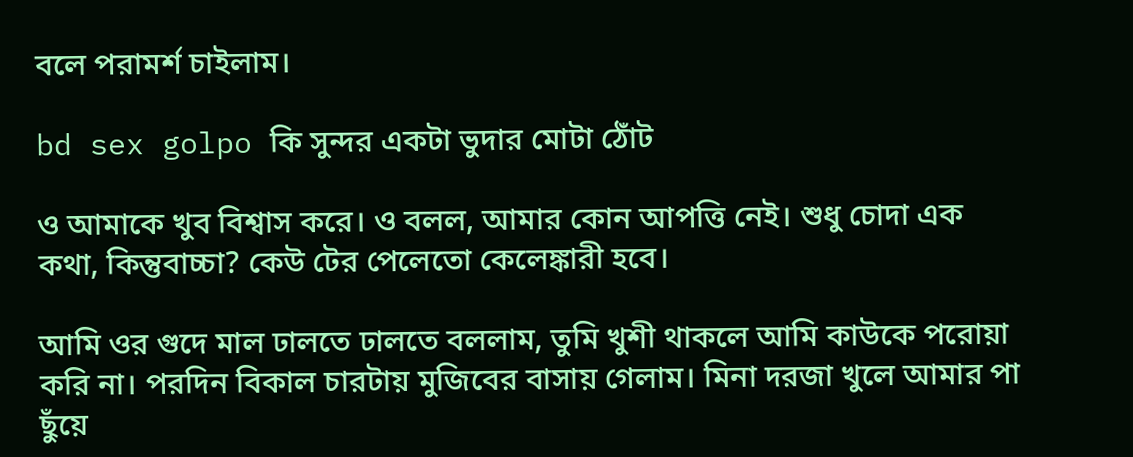বলে পরামর্শ চাইলাম।

bd sex golpo কি সুন্দর একটা ভুদার মোটা ঠোঁট

ও আমাকে খুব বিশ্বাস করে। ও বলল, আমার কোন আপত্তি নেই। শুধু চোদা এক কথা, কিন্তুবাচ্চা? কেউ টের পেলেতো কেলেঙ্কারী হবে।

আমি ওর গুদে মাল ঢালতে ঢালতে বললাম, তুমি খুশী থাকলে আমি কাউকে পরোয়া করি না। পরদিন বিকাল চারটায় মুজিবের বাসায় গেলাম। মিনা দরজা খুলে আমার পা ছুঁয়ে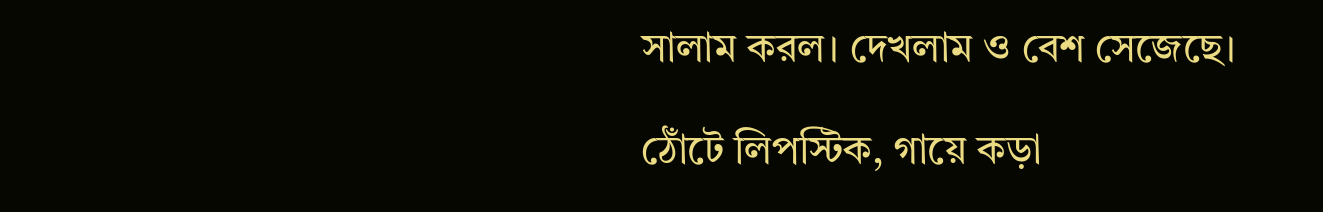সালাম করল। দেখলাম ও বেশ সেজেছে।

ঠোঁটে লিপস্টিক, গায়ে কড়া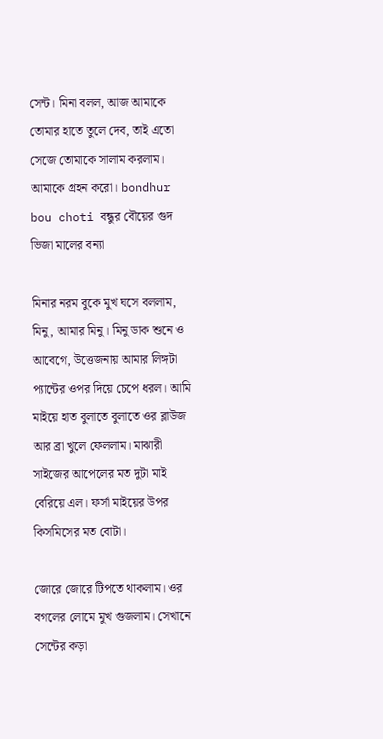সেন্ট। মিনা বলল, আজ আমাকে তোমার হাতে তুলে দেব, তাই এতো সেজে তোমাকে সালাম করলাম। আমাকে গ্রহন করো। bondhur bou choti বন্ধুর বৌয়ের গুদ ভিজা মালের বন্যা

মিনার নরম বুকে মুখ ঘসে বললাম, মিনু, আমার মিনু। মিনু ডাক শুনে ও আবেগে, উত্তেজনায় আমার লিঙ্গটা প্যান্টের ওপর দিয়ে চেপে ধরল। আমি মাইয়ে হাত বুলাতে বুলাতে ওর ব্লাউজ আর ব্রা খুলে ফেললাম। মাঝারী সাইজের আপেলের মত দুটা মাই বেরিয়ে এল। ফর্সা মাইয়ের উপর কিসমিসের মত বোটা।

জোরে জোরে টিপতে থাকলাম। ওর বগলের লোমে মুখ গুজলাম। সেখানে সেন্টের কড়া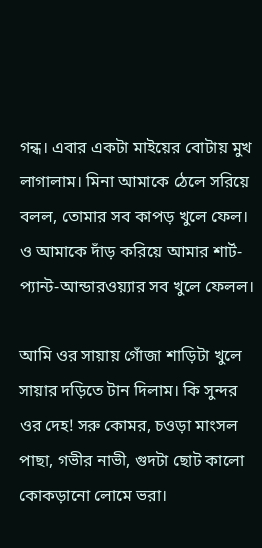গন্ধ। এবার একটা মাইয়ের বোটায় মুখ লাগালাম। মিনা আমাকে ঠেলে সরিয়ে বলল, তোমার সব কাপড় খুলে ফেল। ও আমাকে দাঁড় করিয়ে আমার শার্ট-প্যান্ট-আন্ডারওয়্যার সব খুলে ফেলল।

আমি ওর সায়ায় গোঁজা শাড়িটা খুলে সায়ার দড়িতে টান দিলাম। কি সুন্দর ওর দেহ! সরু কোমর, চওড়া মাংসল পাছা, গভীর নাভী, গুদটা ছোট কালো কোকড়ানো লোমে ভরা।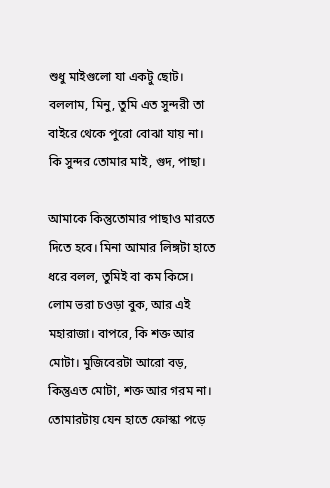শুধু মাইগুলো যা একটু ছোট। বললাম, মিনু, তুমি এত সুন্দরী তা বাইরে থেকে পুরো বোঝা যায় না। কি সুন্দর তোমার মাই, গুদ, পাছা।

আমাকে কিন্তুতোমার পাছাও মারতে দিতে হবে। মিনা আমার লিঙ্গটা হাতে ধরে বলল, তুমিই বা কম কিসে। লোম ভরা চওড়া বুক, আর এই মহারাজা। বাপরে, কি শক্ত আর মোটা। মুজিবেরটা আরো বড়, কিন্তুএত মোটা, শক্ত আর গরম না। তোমারটায় যেন হাতে ফোস্কা পড়ে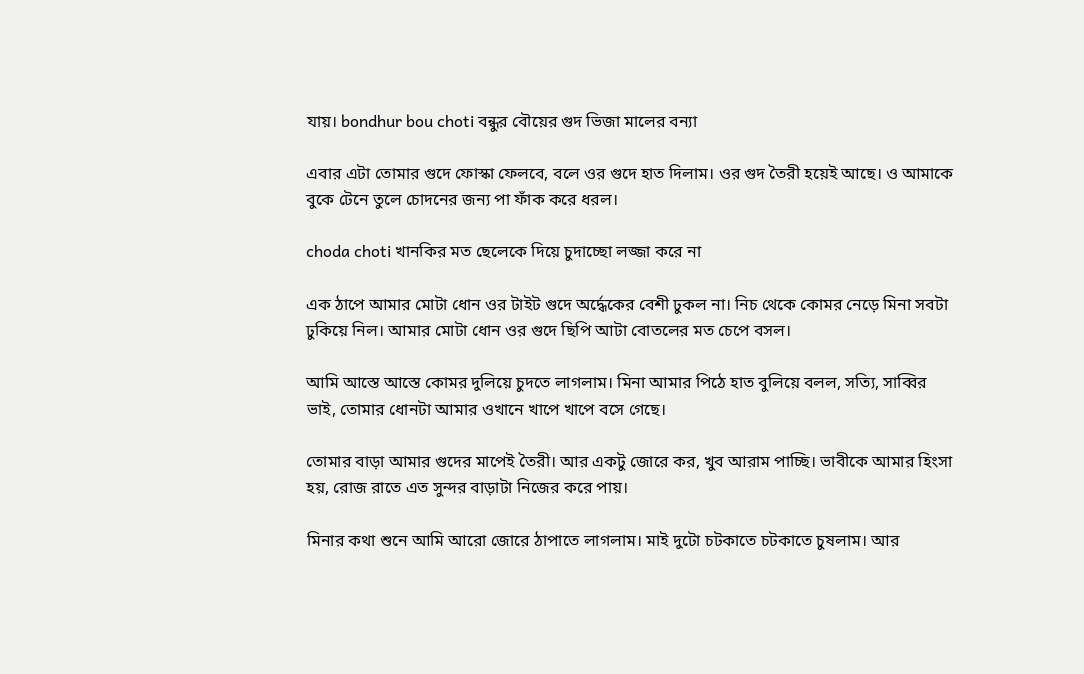যায়। bondhur bou choti বন্ধুর বৌয়ের গুদ ভিজা মালের বন্যা

এবার এটা তোমার গুদে ফোস্কা ফেলবে, বলে ওর গুদে হাত দিলাম। ওর গুদ তৈরী হয়েই আছে। ও আমাকে বুকে টেনে তুলে চোদনের জন্য পা ফাঁক করে ধরল।

choda choti খানকির মত ছেলেকে দিয়ে চুদাচ্ছো লজ্জা করে না

এক ঠাপে আমার মোটা ধোন ওর টাইট গুদে অর্দ্ধেকের বেশী ঢুকল না। নিচ থেকে কোমর নেড়ে মিনা সবটা ঢুকিয়ে নিল। আমার মোটা ধোন ওর গুদে ছিপি আটা বোতলের মত চেপে বসল।

আমি আস্তে আস্তে কোমর দুলিয়ে চুদতে লাগলাম। মিনা আমার পিঠে হাত বুলিয়ে বলল, সত্যি, সাব্বির ভাই, তোমার ধোনটা আমার ওখানে খাপে খাপে বসে গেছে।

তোমার বাড়া আমার গুদের মাপেই তৈরী। আর একটু জোরে কর, খুব আরাম পাচ্ছি। ভাবীকে আমার হিংসা হয়, রোজ রাতে এত সুন্দর বাড়াটা নিজের করে পায়।

মিনার কথা শুনে আমি আরো জোরে ঠাপাতে লাগলাম। মাই দুটো চটকাতে চটকাতে চুষলাম। আর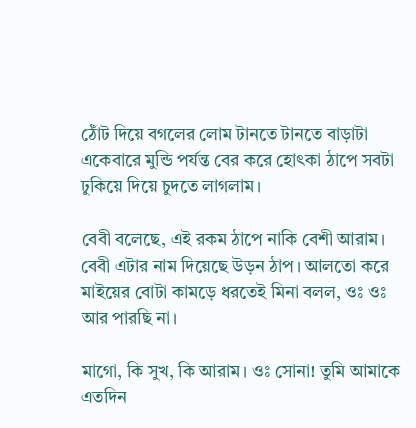ঠোঁট দিয়ে বগলের লোম টানতে টানতে বাড়াটা একেবারে মুন্ডি পর্যন্ত বের করে হোৎকা ঠাপে সবটা ঢুকিয়ে দিয়ে চুদতে লাগলাম।

বেবী বলেছে, এই রকম ঠাপে নাকি বেশী আরাম। বেবী এটার নাম দিয়েছে উড়ন ঠাপ। আলতো করে মাইয়ের বোটা কামড়ে ধরতেই মিনা বলল, ওঃ ওঃ আর পারছি না।

মাগো, কি সুখ, কি আরাম। ওঃ সোনা! তুমি আমাকে এতদিন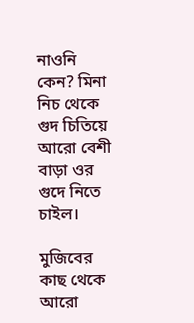নাওনি কেন? মিনা নিচ থেকে গুদ চিতিয়ে আরো বেশী বাড়া ওর গুদে নিতে চাইল।

মুজিবের কাছ থেকে আরো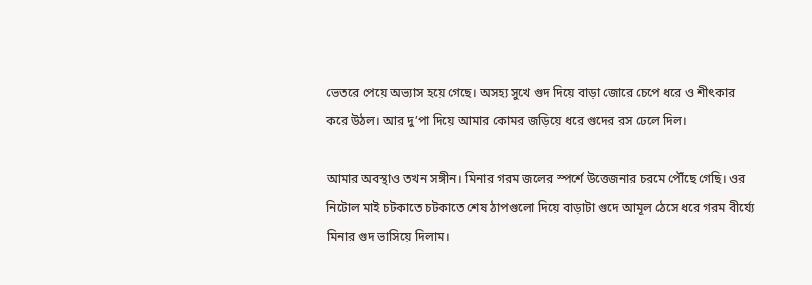ভেতরে পেয়ে অভ্যাস হয়ে গেছে। অসহ্য সুখে গুদ দিয়ে বাড়া জোরে চেপে ধরে ও শীৎকার করে উঠল। আর দু’পা দিয়ে আমার কোমর জড়িয়ে ধরে গুদের রস ঢেলে দিল।

আমার অবস্থাও তখন সঙ্গীন। মিনার গরম জলের স্পর্শে উত্তেজনার চরমে পৌঁছে গেছি। ওর নিটোল মাই চটকাতে চটকাতে শেষ ঠাপগুলো দিয়ে বাড়াটা গুদে আমূল ঠেসে ধরে গরম বীর্য্যে মিনার গুদ ভাসিয়ে দিলাম।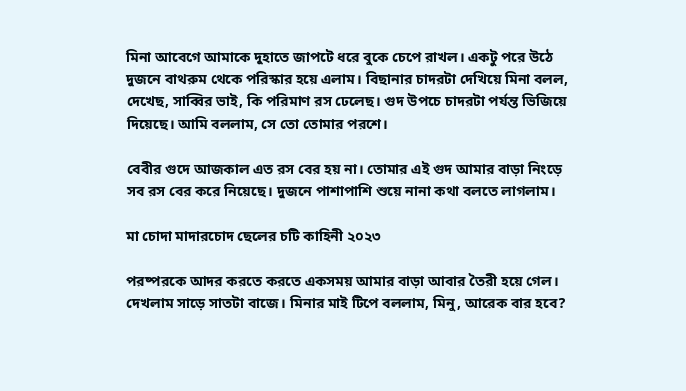মিনা আবেগে আমাকে দুহাতে জাপটে ধরে বুকে চেপে রাখল। একটু পরে উঠে দুজনে বাথরুম থেকে পরিস্কার হয়ে এলাম। বিছানার চাদরটা দেখিয়ে মিনা বলল, দেখেছ, সাব্বির ভাই, কি পরিমাণ রস ঢেলেছ। গুদ উপচে চাদরটা পর্যন্ত ভিজিয়ে দিয়েছে। আমি বললাম, সে তো তোমার পরশে।

বেবীর গুদে আজকাল এত রস বের হয় না। তোমার এই গুদ আমার বাড়া নিংড়ে সব রস বের করে নিয়েছে। দুজনে পাশাপাশি শুয়ে নানা কথা বলতে লাগলাম।

মা চোদা মাদারচোদ ছেলের চটি কাহিনী ২০২৩

পরষ্পরকে আদর করতে করতে একসময় আমার বাড়া আবার তৈরী হয়ে গেল। দেখলাম সাড়ে সাতটা বাজে। মিনার মাই টিপে বললাম, মিনু, আরেক বার হবে?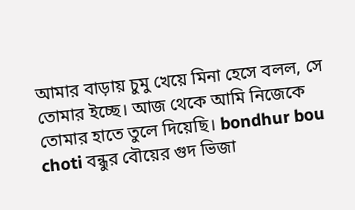আমার বাড়ায় চুমু খেয়ে মিনা হেসে বলল, সে তোমার ইচ্ছে। আজ থেকে আমি নিজেকে তোমার হাতে তুলে দিয়েছি। bondhur bou choti বন্ধুর বৌয়ের গুদ ভিজা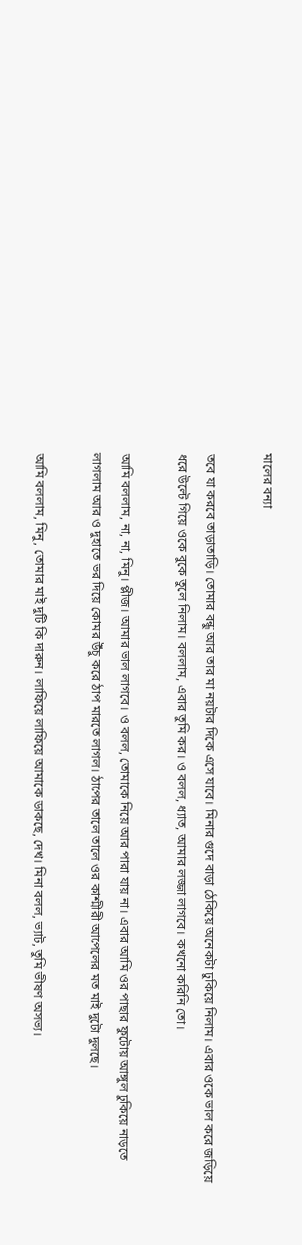মালের বন্যা

তবে যা করবে তাড়াতাড়ি। তোমার বন্ধু আর তার মা নয়টার দিকে এসে যাবে। মিনার গুদে বাড়া ঠেকিয়ে অনেকটা ঢুকিয়ে নিলাম। এবার ওকে ভাল করে জড়িয়ে ধরে উল্টে গিয়ে ওকে বুকে তুলে নিলাম। বললাম, এবার তুমি কর। ও বলল, ধ্যাত, আমার লজ্জা লাগবে। কখনো করিনি তো।

আমি বললাম, না, না, মিনু। প্লীজ। আমার ভাল লাগবে। ও বলল, তোমাকে নিয়ে আর পারা যায় না। এবার আমি ওর পাছার ফুটোয় আঙ্গুল ঢুকিয়ে নাড়তে লাগলাম আর ও দুহাতে ভর দিয়ে কোমর উঁচু করে ঠাপ মারতে লাগল। ঠাপের তালে তালে ওর কাশ্মীরী আপেলের মত মাই দুটো দুলছে।

আমি বললাম, মিনু, তোমার মাই দুটি কি দারুন। লাফিয়ে লাফিয়ে আমাকে ডাকছে, দেখ। মিনা বলল, ভ্যাট, তুমি ভীষণ অসভ্য।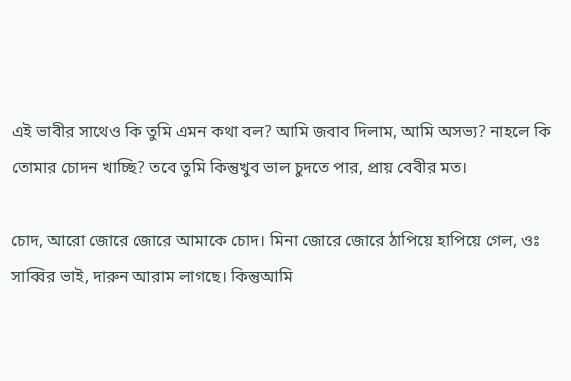এই ভাবীর সাথেও কি তুমি এমন কথা বল? আমি জবাব দিলাম, আমি অসভ্য? নাহলে কি তোমার চোদন খাচ্ছি? তবে তুমি কিন্তুখুব ভাল চুদতে পার, প্রায় বেবীর মত।

চোদ, আরো জোরে জোরে আমাকে চোদ। মিনা জোরে জোরে ঠাপিয়ে হাপিয়ে গেল, ওঃ সাব্বির ভাই, দারুন আরাম লাগছে। কিন্তুআমি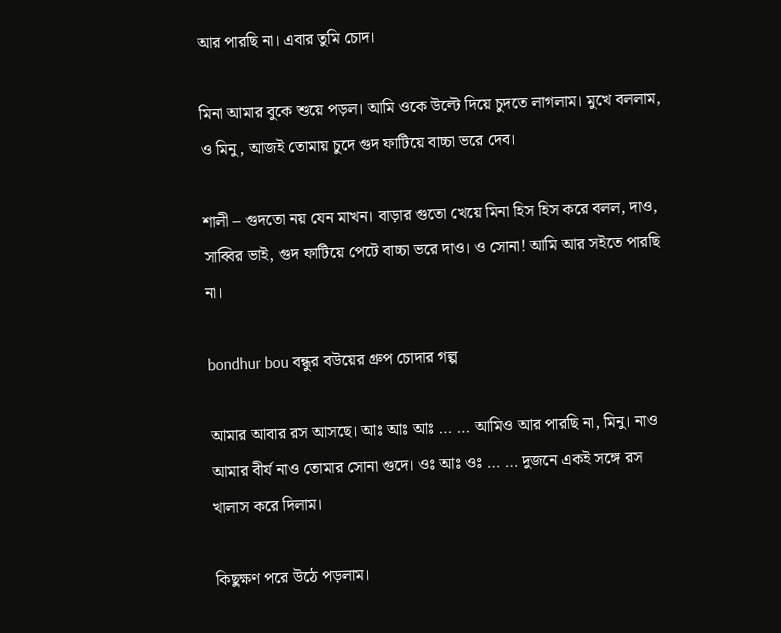আর পারছি না। এবার তুমি চোদ।

মিনা আমার বুকে শুয়ে পড়ল। আমি ওকে উল্টে দিয়ে চুদতে লাগলাম। মুখে বললাম, ও মিনু, আজই তোমায় চুদে গুদ ফাটিয়ে বাচ্চা ভরে দেব।

শালী – গুদতো নয় যেন মাখন। বাড়ার গুতো খেয়ে মিনা হিস হিস করে বলল, দাও, সাব্বির ভাই, গুদ ফাটিয়ে পেটে বাচ্চা ভরে দাও। ও সোনা! আমি আর সইতে পারছি না।

bondhur bou বন্ধুর বউয়ের গ্রুপ চোদার গল্প

আমার আবার রস আসছে। আঃ আঃ আঃ … … আমিও আর পারছি না, মিনু। নাও আমার বীর্য নাও তোমার সোনা গুদে। ওঃ আঃ ওঃ … … দুজনে একই সঙ্গে রস খালাস করে দিলাম।

কিছুক্ষণ পরে উঠে পড়লাম।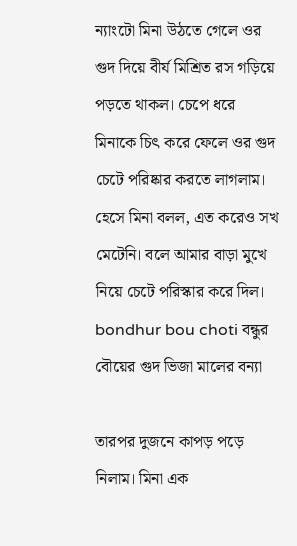ন্যাংটো মিনা উঠতে গেলে ওর গুদ দিয়ে বীর্য মিশ্রিত রস গড়িয়ে পড়তে থাকল। চেপে ধরে মিনাকে চিৎ করে ফেলে ওর গুদ চেটে পরিষ্কার করতে লাগলাম। হেসে মিনা বলল, এত করেও সখ মেটেনি। বলে আমার বাড়া মুখে নিয়ে চেটে পরিস্কার করে দিল। bondhur bou choti বন্ধুর বৌয়ের গুদ ভিজা মালের বন্যা

তারপর দুজনে কাপড় পড়ে নিলাম। মিনা এক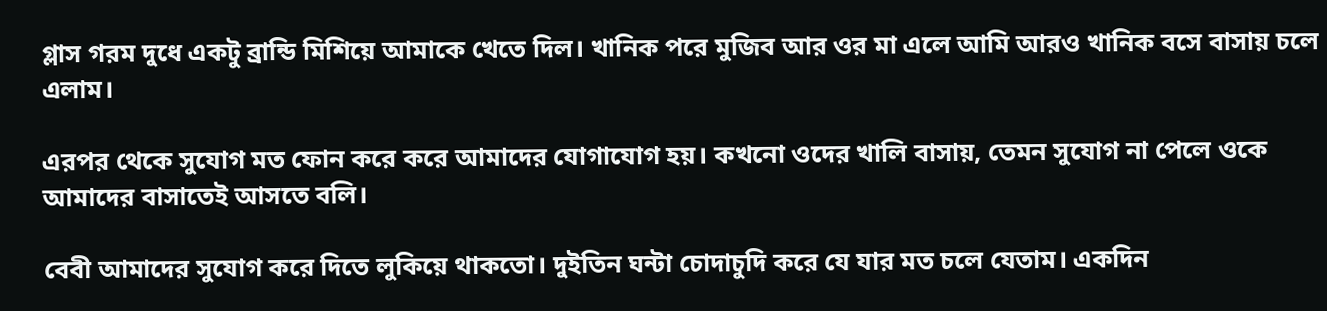গ্লাস গরম দুধে একটু ব্রান্ডি মিশিয়ে আমাকে খেতে দিল। খানিক পরে মুজিব আর ওর মা এলে আমি আরও খানিক বসে বাসায় চলে এলাম।

এরপর থেকে সুযোগ মত ফোন করে করে আমাদের যোগাযোগ হয়। কখনো ওদের খালি বাসায়, তেমন সুযোগ না পেলে ওকে আমাদের বাসাতেই আসতে বলি।

বেবী আমাদের সুযোগ করে দিতে লুকিয়ে থাকতো। দুইতিন ঘন্টা চোদাচুদি করে যে যার মত চলে যেতাম। একদিন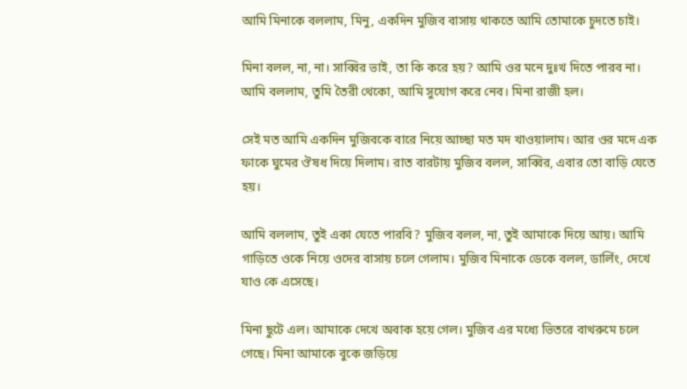আমি মিনাকে বললাম, মিনু, একদিন মুজিব বাসায় থাকতে আমি তোমাকে চুদতে চাই।

মিনা বলল, না, না। সাব্বির ভাই, তা কি করে হয়? আমি ওর মনে দুঃখ দিতে পারব না। আমি বললাম, তুমি তৈরী থেকো, আমি সুযোগ করে নেব। মিনা রাজী হল।

সেই মত আমি একদিন মুজিবকে বারে নিয়ে আচ্ছা মত মদ খাওয়ালাম। আর ওর মদে এক ফাকে ঘুমের ঔষধ দিয়ে দিলাম। রাত বারটায় মুজিব বলল, সাব্বির, এবার তো বাড়ি যেতে হয়।

আমি বললাম, তুই একা যেতে পারবি? মুজিব বলল, না, তুই আমাকে দিয়ে আয়। আমি গাড়িতে ওকে নিয়ে ওদের বাসায় চলে গেলাম। মুজিব মিনাকে ডেকে বলল, ডার্লিং, দেখে যাও কে এসেছে।

মিনা ছুটে এল। আমাকে দেখে অবাক হয়ে গেল। মুজিব এর মধ্যে ভিতরে বাথরুমে চলে গেছে। মিনা আমাকে বুকে জড়িয়ে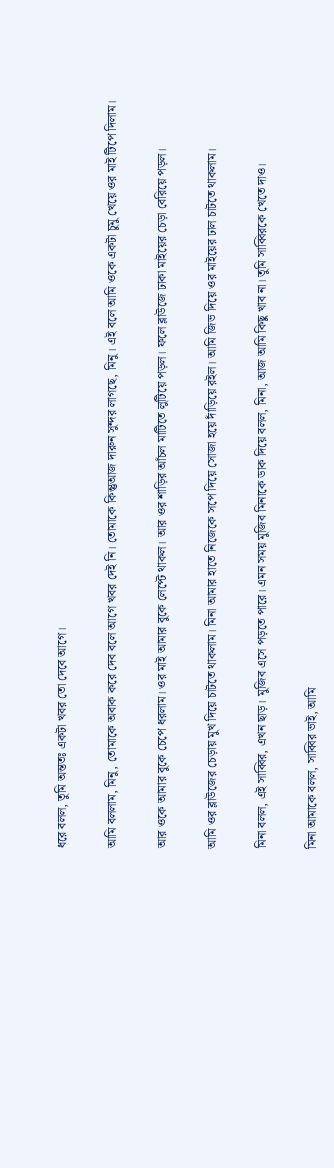ধরে বলল, তুমি অন্ততঃ একটা খবর তো দেবে আগে।

আমি বললাম, মিনু, তোমাকে অবাক করে দেব বলে আগে খবর দেই নি। তোমাকে কিন্তুআজ দারুন সুন্দর লাগছে, মিনু। এই বলে আমি ওকে একটা চুমু খেয়ে ওর মাই টিপে দিলাম।

আর ওকে আমার বুকে চেপে ধরলাম। ওর মাই আমার বুকে লেপ্টে থাকল। আর ওর শাড়ির আঁচল মাটিতে লুটিয়ে পড়ল। ফলে ব্লাউজে ঢাকা মাইয়ের চেড়া বেরিয়ে পড়ল।

আমি ওর ব্লাউজের চেড়ায় মুখ দিয়ে চাটতে থাকলাম। মিনা আমার হাতে নিজেকে সপে দিয়ে সোজা হয়ে দাঁড়িয়ে রইল। আমি জিভ দিয়ে ওর মাইয়ের ঢাল চাটতে থাকলাম।

মিনা বলল, এই সাব্বির, এখন ছাড়। মুজিব এসে পড়তে পারে। এমন সময় মুজিব মিনাকে ডাক দিয়ে বলল, মিনা, আজ আমি কিছু খাব না। তুমি সাব্বিরকে খেতে দাও।

মিনা আমাকে বলল, সাব্বির ভাই, আমি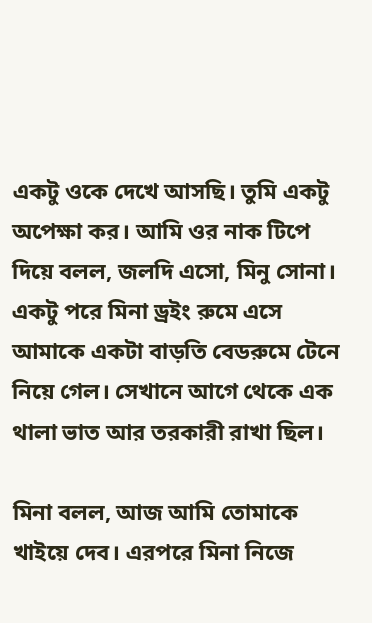একটু ওকে দেখে আসছি। তুমি একটু অপেক্ষা কর। আমি ওর নাক টিপে দিয়ে বলল, জলদি এসো, মিনু সোনা। একটু পরে মিনা ড্রইং রুমে এসে আমাকে একটা বাড়তি বেডরুমে টেনে নিয়ে গেল। সেখানে আগে থেকে এক থালা ভাত আর তরকারী রাখা ছিল।

মিনা বলল, আজ আমি তোমাকে খাইয়ে দেব। এরপরে মিনা নিজে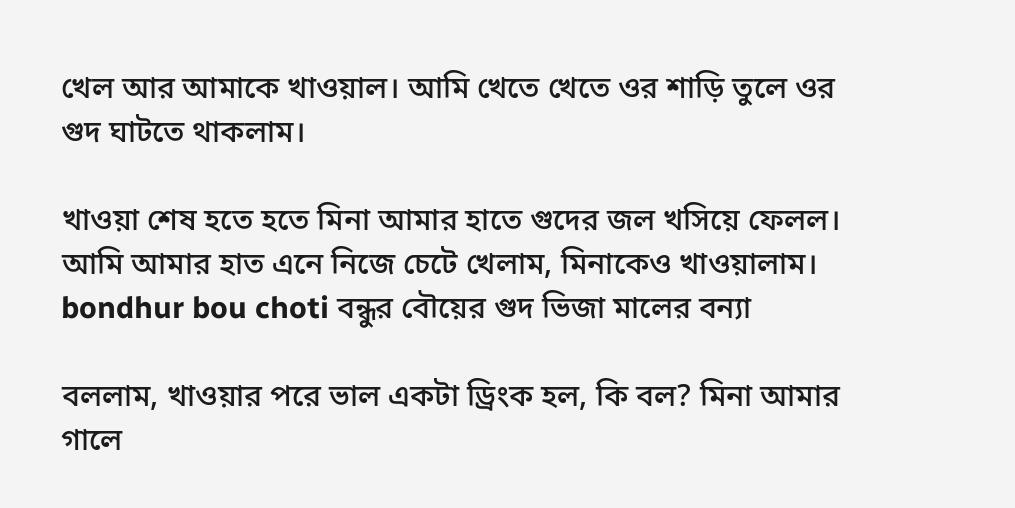খেল আর আমাকে খাওয়াল। আমি খেতে খেতে ওর শাড়ি তুলে ওর গুদ ঘাটতে থাকলাম।

খাওয়া শেষ হতে হতে মিনা আমার হাতে গুদের জল খসিয়ে ফেলল। আমি আমার হাত এনে নিজে চেটে খেলাম, মিনাকেও খাওয়ালাম। bondhur bou choti বন্ধুর বৌয়ের গুদ ভিজা মালের বন্যা

বললাম, খাওয়ার পরে ভাল একটা ড্রিংক হল, কি বল? মিনা আমার গালে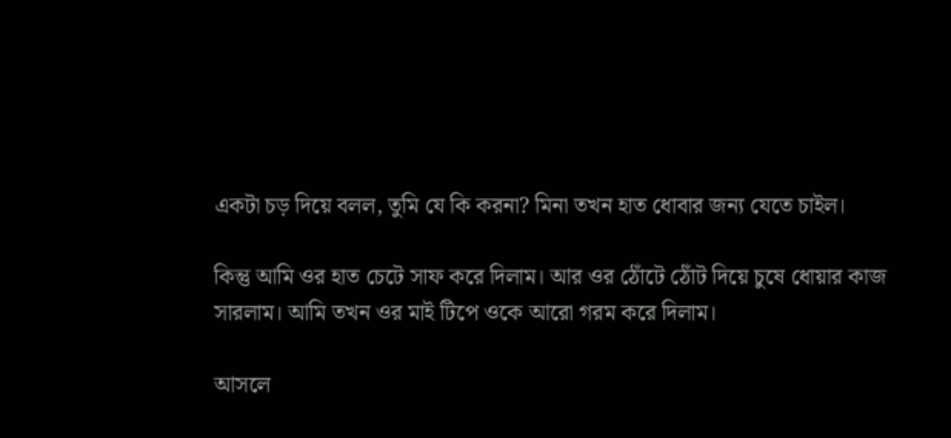একটা চড় দিয়ে বলল, তুমি যে কি করনা? মিনা তখন হাত ধোবার জন্য যেতে চাইল।

কিন্তু আমি ওর হাত চেটে সাফ করে দিলাম। আর ওর ঠোঁটে ঠোঁট দিয়ে চুষে ধোয়ার কাজ সারলাম। আমি তখন ওর মাই টিপে ওকে আরো গরম করে দিলাম।

আসলে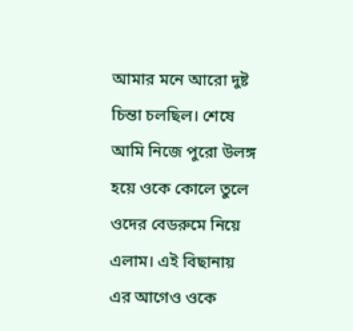আমার মনে আরো দুষ্ট চিন্তা চলছিল। শেষে আমি নিজে পুরো উলঙ্গ হয়ে ওকে কোলে তুলে ওদের বেডরুমে নিয়ে এলাম। এই বিছানায় এর আগেও ওকে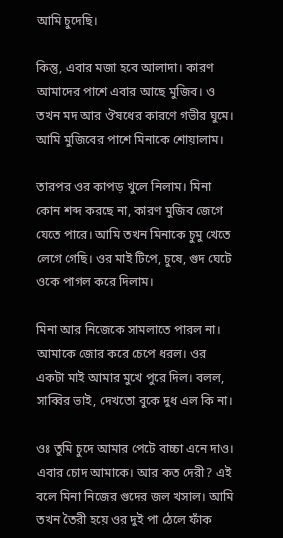আমি চুদেছি।

কিন্তু, এবার মজা হবে আলাদা। কারণ আমাদের পাশে এবার আছে মুজিব। ও তখন মদ আর ঔষধের কারণে গভীর ঘুমে। আমি মুজিবের পাশে মিনাকে শোয়ালাম।

তারপর ওর কাপড় খুলে নিলাম। মিনা কোন শব্দ করছে না, কারণ মুজিব জেগে যেতে পারে। আমি তখন মিনাকে চুমু খেতে লেগে গেছি। ওর মাই টিপে, চুষে, গুদ ঘেটে ওকে পাগল করে দিলাম।

মিনা আর নিজেকে সামলাতে পারল না। আমাকে জোর করে চেপে ধরল। ওর একটা মাই আমার মুখে পুরে দিল। বলল, সাব্বির ভাই, দেখতো বুকে দুধ এল কি না।

ওঃ তুমি চুদে আমার পেটে বাচ্চা এনে দাও। এবার চোদ আমাকে। আর কত দেরী? এই বলে মিনা নিজের গুদের জল খসাল। আমি তখন তৈরী হয়ে ওর দুই পা ঠেলে ফাঁক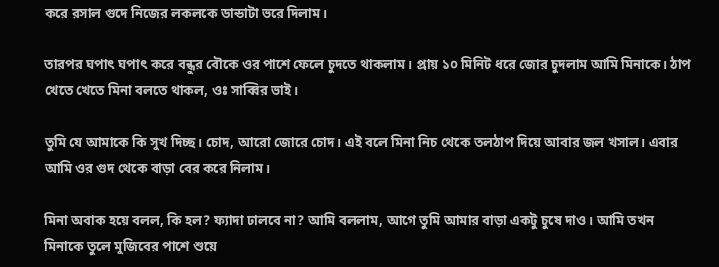করে রসাল গুদে নিজের লকলকে ডান্ডাটা ভরে দিলাম।

তারপর ঘপাৎ ঘপাৎ করে বন্ধুর বৌকে ওর পাশে ফেলে চুদতে থাকলাম। প্রায় ১০ মিনিট ধরে জোর চুদলাম আমি মিনাকে। ঠাপ খেতে খেতে মিনা বলতে থাকল, ওঃ সাব্বির ভাই।

তুমি যে আমাকে কি সুখ দিচ্ছ। চোদ, আরো জোরে চোদ। এই বলে মিনা নিচ থেকে তলঠাপ দিয়ে আবার জল খসাল। এবার আমি ওর গুদ থেকে বাড়া বের করে নিলাম।

মিনা অবাক হয়ে বলল, কি হল? ফ্যাদা ঢালবে না? আমি বললাম, আগে তুমি আমার বাড়া একটু চুষে দাও। আমি তখন মিনাকে তুলে মুজিবের পাশে শুয়ে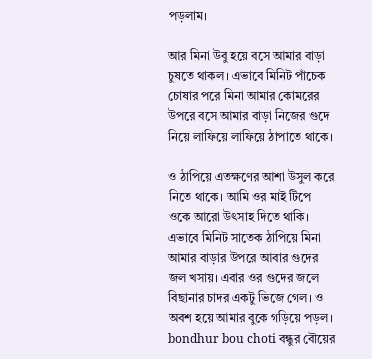পড়লাম।

আর মিনা উবু হয়ে বসে আমার বাড়া চুষতে থাকল। এভাবে মিনিট পাঁচেক চোষার পরে মিনা আমার কোমরের উপরে বসে আমার বাড়া নিজের গুদে নিয়ে লাফিয়ে লাফিয়ে ঠাপাতে থাকে।

ও ঠাপিয়ে এতক্ষণের আশা উসুল করে নিতে থাকে। আমি ওর মাই টিপে ওকে আরো উৎসাহ দিতে থাকি। এভাবে মিনিট সাতেক ঠাপিয়ে মিনা আমার বাড়ার উপরে আবার গুদের জল খসায়। এবার ওর গুদের জলে বিছানার চাদর একটু ভিজে গেল। ও অবশ হয়ে আমার বুকে গড়িয়ে পড়ল। bondhur bou choti বন্ধুর বৌয়ের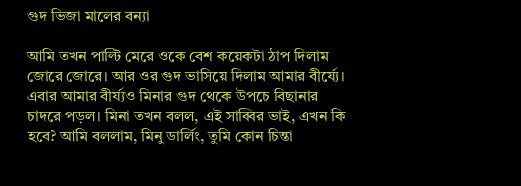গুদ ভিজা মালের বন্যা

আমি তখন পাল্টি মেরে ওকে বেশ কয়েকটা ঠাপ দিলাম জোরে জোরে। আর ওর গুদ ভাসিয়ে দিলাম আমার বীর্য্যে। এবার আমার বীর্য্যও মিনার গুদ থেকে উপচে বিছানার চাদরে পড়ল। মিনা তখন বলল, এই সাব্বির ভাই, এখন কি হবে? আমি বললাম, মিনু ডার্লিং, তুমি কোন চিন্তা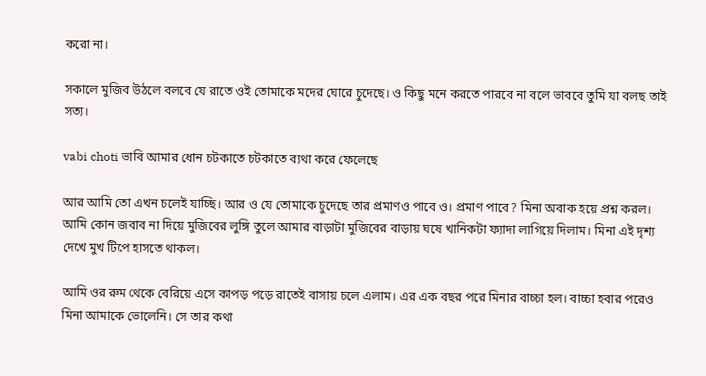করো না।

সকালে মুজিব উঠলে বলবে যে রাতে ওই তোমাকে মদের ঘোরে চুদেছে। ও কিছু মনে করতে পারবে না বলে ভাববে তুমি যা বলছ তাই সত্য।

vabi choti ভাবি আমার ধোন চটকাতে চটকাতে ব্যথা করে ফেলেছে

আর আমি তো এখন চলেই যাচ্ছি। আর ও যে তোমাকে চুদেছে তার প্রমাণও পাবে ও। প্রমাণ পাবে? মিনা অবাক হয়ে প্রশ্ন করল। আমি কোন জবাব না দিয়ে মুজিবের লুঙ্গি তুলে আমার বাড়াটা মুজিবের বাড়ায় ঘষে খানিকটা ফ্যাদা লাগিয়ে দিলাম। মিনা এই দৃশ্য দেখে মুখ টিপে হাসতে থাকল।

আমি ওর রুম থেকে বেরিয়ে এসে কাপড় পড়ে রাতেই বাসায় চলে এলাম। এর এক বছর পরে মিনার বাচ্চা হল। বাচ্চা হবার পরেও মিনা আমাকে ভোলেনি। সে তার কথা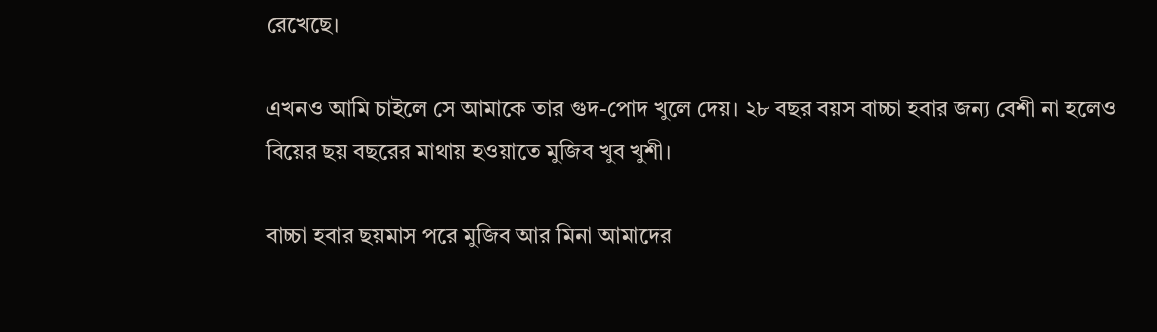রেখেছে।

এখনও আমি চাইলে সে আমাকে তার গুদ-পোদ খুলে দেয়। ২৮ বছর বয়স বাচ্চা হবার জন্য বেশী না হলেও বিয়ের ছয় বছরের মাথায় হওয়াতে মুজিব খুব খুশী।

বাচ্চা হবার ছয়মাস পরে মুজিব আর মিনা আমাদের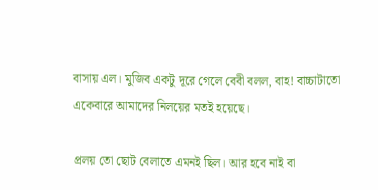বাসায় এল। মুজিব একটু দূরে গেলে বেবী বলল, বাহ! বাচ্চাটাতো একেবারে আমাদের নিলয়ের মতই হয়েছে।

প্রলয় তো ছোট বেলাতে এমনই ছিল। আর হবে নাই বা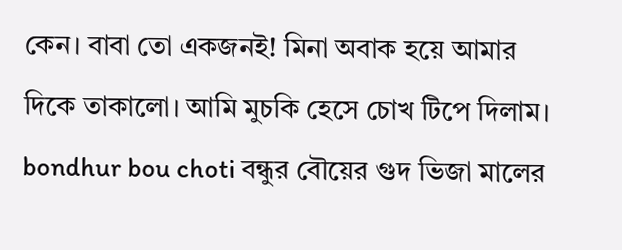কেন। বাবা তো একজনই! মিনা অবাক হয়ে আমার দিকে তাকালো। আমি মুচকি হেসে চোখ টিপে দিলাম। bondhur bou choti বন্ধুর বৌয়ের গুদ ভিজা মালের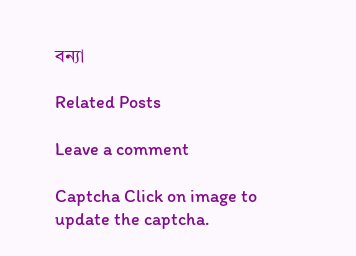বন্যা

Related Posts

Leave a comment

Captcha Click on image to update the captcha.